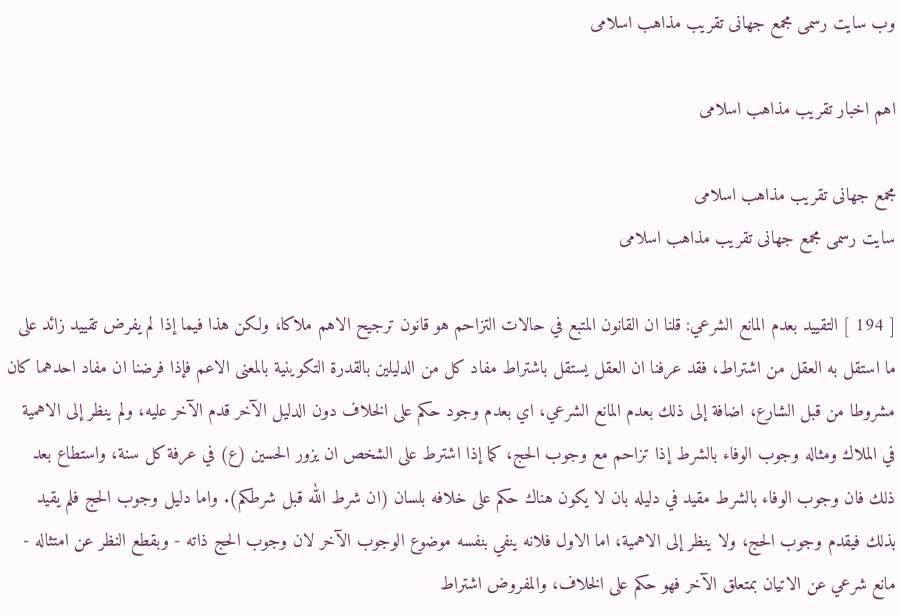وب سایت رسمی مجمع جهانى تقريب مذاهب اسلامى

اهم اخبار تقریب مذاهب اسلامی

مجمع جهانى تقريب مذاهب اسلامى
سایت رسمی مجمع جهانى تقريب مذاهب اسلامى

[ 194 ] التقييد بعدم المانع الشرعي: قلنا ان القانون المتبع في حالات التزاحم هو قانون ترجيح الاهم ملاكا، ولكن هذا فيما إذا لم يفرض تقييد زائد على ما استقل به العقل من اشتراط، فقد عرفنا ان العقل يستقل باشتراط مفاد كل من الدليلين بالقدرة التكوينية بالمعنى الاعم فإذا فرضنا ان مفاد احدهما كان مشروطا من قبل الشارع، اضافة إلى ذلك بعدم المانع الشرعي، اي بعدم وجود حكم على الخلاف دون الدليل الآخر قدم الآخر عليه، ولم ينظر إلى الاهمية في الملاك ومثاله وجوب الوفاء بالشرط إذا تزاحم مع وجوب الحج، كما إذا اشترط على الشخص ان يزور الحسين (ع) في عرفة كل سنة، واستطاع بعد ذلك فان وجوب الوفاء بالشرط مقيد في دليله بان لا يكون هناك حكم على خلافه بلسان (ان شرط الله قبل شرطكم). واما دليل وجوب الحج فلم يقيد بذلك فيقدم وجوب الحج، ولا ينظر إلى الاهمية، اما الاول فلانه ينفي بنفسه موضوع الوجوب الآخر لان وجوب الحج ذاته - وبقطع النظر عن امتثاله - مانع شرعي عن الاتيان بمتعلق الآخر فهو حكم على الخلاف، والمفروض اشتراط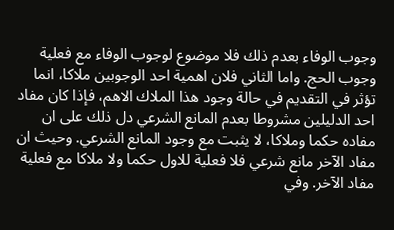وجوب الوفاء بعدم ذلك فلا موضوع لوجوب الوفاء مع فعلية وجوب الحج. واما الثاني فلان اهمية احد الوجوبين ملاكا، انما تؤثر في التقديم في حالة وجود هذا الملاك الاهم، فإذا كان مفاد احد الدليلين مشروطا بعدم المانع الشرعي دل ذلك على ان مفاده حكما وملاكا، لا يثبت مع وجود المانع الشرعي. وحيث ان مفاد الآخر مانع شرعي فلا فعلية للاول حكما ولا ملاكا مع فعلية مفاد الآخر. وفي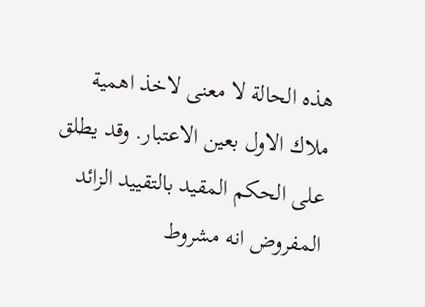هذه الحالة لا معنى لاخذ اهمية ملاك الاول بعين الاعتبار. وقد يطلق على الحكم المقيد بالتقييد الزائد المفروض انه مشروط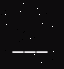___